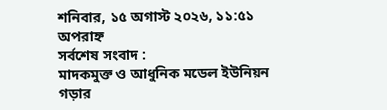শনিবার, ১৫ অগাস্ট ২০২৬, ১১:৫১ অপরাহ্ন
সর্বশেষ সংবাদ :
মাদকমুক্ত ও আধুনিক মডেল ইউনিয়ন গড়ার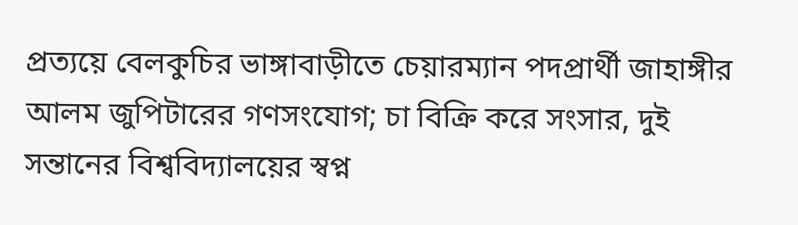প্রত্যয়ে বেলকুচির ভাঙ্গাবাড়ীতে চেয়ারম্যান পদপ্রার্থী জাহাঙ্গীর আলম জুপিটারের গণসংযোগ; চা বিক্রি করে সংসার, দুই সন্তানের বিশ্ববিদ্যালয়ের স্বপ্ন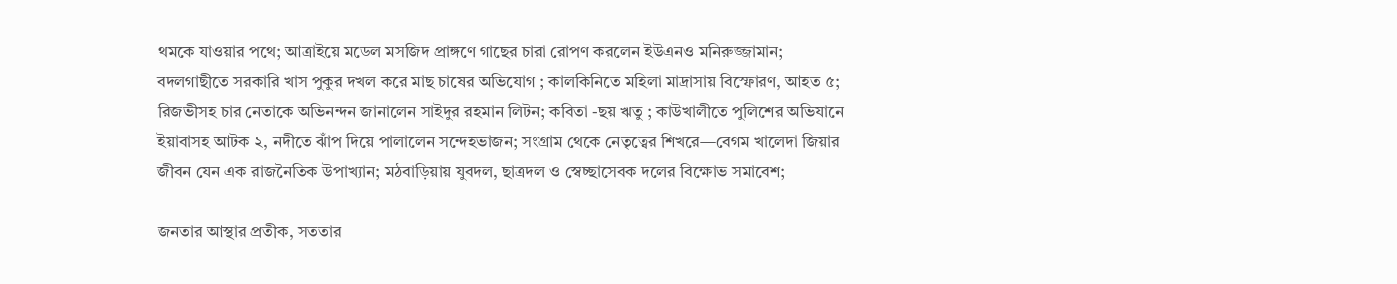থমকে যাওয়ার পথে; আত্রাইয়ে মডেল মসজিদ প্রাঙ্গণে গাছের চারা রোপণ করলেন ইউএনও মনিরুজ্জামান; বদলগাছীতে সরকারি খাস পুকুর দখল করে মাছ চাষের অভিযোগ ; কালকিনিতে মহিলা মাদ্রাসায় বিস্ফোরণ, আহত ৫; রিজভীসহ চার নেতাকে অভিনন্দন জানালেন সাইদুর রহমান লিটন; কবিতা -ছয় ঋতু ; কাউখালীতে পুলিশের অভিযানে ইয়াবাসহ আটক ২, নদীতে ঝাঁপ দিয়ে পালালেন সন্দেহভাজন; সংগ্রাম থেকে নেতৃত্বের শিখরে—বেগম খালেদা জিয়ার জীবন যেন এক রাজনৈতিক উপাখ্যান; মঠবাড়িয়ায় যুবদল, ছাত্রদল ও স্বেচ্ছাসেবক দলের বিক্ষোভ সমাবেশ;

জনতার আস্থার প্রতীক, সততার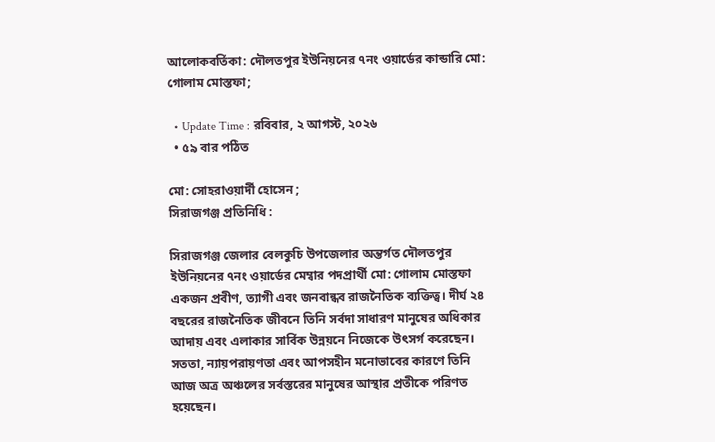আলোকবর্তিকা: দৌলতপুর ইউনিয়নের ৭নং ওয়ার্ডের কান্ডারি মো: গোলাম মোস্তফা;

  • Update Time : রবিবার, ২ আগস্ট, ২০২৬
  • ৫৯ বার পঠিত

মো: সোহরাওয়ার্দী হোসেন ;
সিরাজগঞ্জ প্রতিনিধি :

সিরাজগঞ্জ জেলার বেলকুচি উপজেলার অন্তর্গত দৌলতপুর ইউনিয়নের ৭নং ওয়ার্ডের মেম্বার পদপ্রার্থী মো: গোলাম মোস্তফা একজন প্রবীণ, ত্যাগী এবং জনবান্ধব রাজনৈতিক ব্যক্তিত্ব। দীর্ঘ ২৪ বছরের রাজনৈতিক জীবনে তিনি সর্বদা সাধারণ মানুষের অধিকার আদায় এবং এলাকার সার্বিক উন্নয়নে নিজেকে উৎসর্গ করেছেন। সততা, ন্যায়পরায়ণতা এবং আপসহীন মনোভাবের কারণে তিনি আজ অত্র অঞ্চলের সর্বস্তরের মানুষের আস্থার প্রতীকে পরিণত হয়েছেন।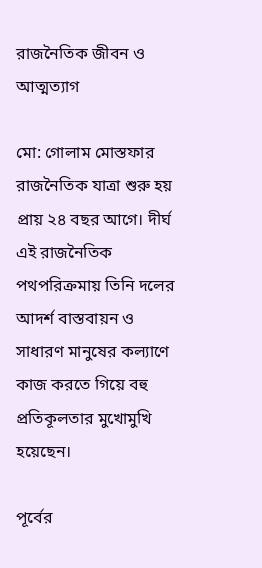রাজনৈতিক জীবন ও আত্মত্যাগ

মো: গোলাম মোস্তফার রাজনৈতিক যাত্রা শুরু হয় প্রায় ২৪ বছর আগে। দীর্ঘ এই রাজনৈতিক পথপরিক্রমায় তিনি দলের আদর্শ বাস্তবায়ন ও সাধারণ মানুষের কল্যাণে কাজ করতে গিয়ে বহু প্রতিকূলতার মুখোমুখি হয়েছেন।

পূর্বের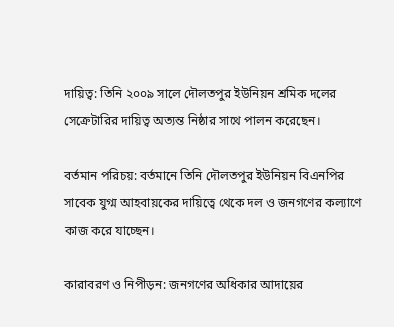দায়িত্ব: তিনি ২০০৯ সালে দৌলতপুর ইউনিয়ন শ্রমিক দলের সেক্রেটারির দায়িত্ব অত্যন্ত নিষ্ঠার সাথে পালন করেছেন।

বর্তমান পরিচয়: বর্তমানে তিনি দৌলতপুর ইউনিয়ন বিএনপির সাবেক যুগ্ম আহবায়কের দায়িত্বে থেকে দল ও জনগণের কল্যাণে কাজ করে যাচ্ছেন।

কারাবরণ ও নিপীড়ন: জনগণের অধিকার আদায়ের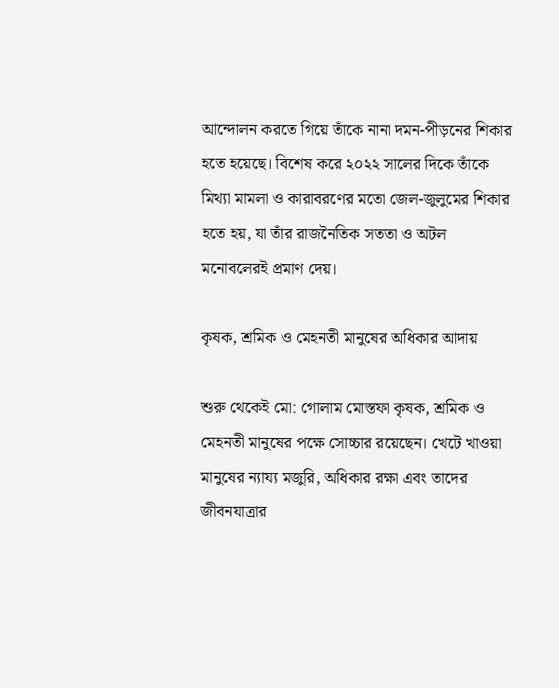আন্দোলন করতে গিয়ে তাঁকে নানা দমন-পীড়নের শিকার হতে হয়েছে। বিশেষ করে ২০২২ সালের দিকে তাঁকে মিথ্যা মামলা ও কারাবরণের মতো জেল-জুলুমের শিকার হতে হয়, যা তাঁর রাজনৈতিক সততা ও অটল মনোবলেরই প্রমাণ দেয়।

কৃষক, শ্রমিক ও মেহনতী মানুষের অধিকার আদায়

শুরু থেকেই মো: গোলাম মোস্তফা কৃষক, শ্রমিক ও মেহনতী মানুষের পক্ষে সোচ্চার রয়েছেন। খেটে খাওয়া মানুষের ন্যায্য মজুরি, অধিকার রক্ষা এবং তাদের জীবনযাত্রার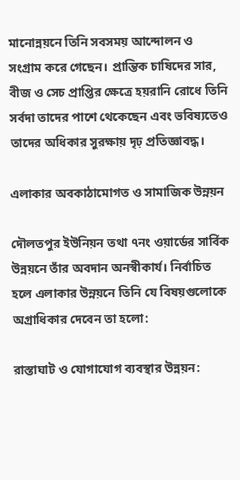মানোন্নয়নে তিনি সবসময় আন্দোলন ও সংগ্রাম করে গেছেন। প্রান্তিক চাষিদের সার, বীজ ও সেচ প্রাপ্তির ক্ষেত্রে হয়রানি রোধে তিনি সর্বদা তাদের পাশে থেকেছেন এবং ভবিষ্যতেও তাদের অধিকার সুরক্ষায় দৃঢ় প্রতিজ্ঞাবদ্ধ।

এলাকার অবকাঠামোগত ও সামাজিক উন্নয়ন

দৌলতপুর ইউনিয়ন তথা ৭নং ওয়ার্ডের সার্বিক উন্নয়নে তাঁর অবদান অনস্বীকার্য। নির্বাচিত হলে এলাকার উন্নয়নে তিনি যে বিষয়গুলোকে অগ্রাধিকার দেবেন তা হলো:

রাস্তাঘাট ও যোগাযোগ ব্যবস্থার উন্নয়ন: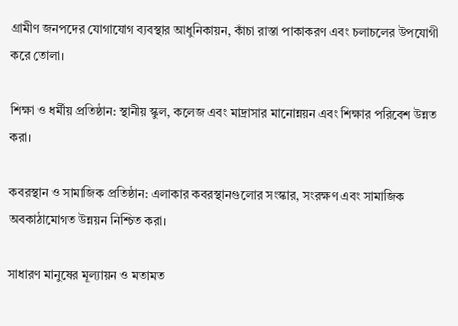গ্রামীণ জনপদের যোগাযোগ ব্যবস্থার আধুনিকায়ন, কাঁচা রাস্তা পাকাকরণ এবং চলাচলের উপযোগী করে তোলা।

শিক্ষা ও ধর্মীয় প্রতিষ্ঠান: স্থানীয় স্কুল, কলেজ এবং মাদ্রাসার মানোন্নয়ন এবং শিক্ষার পরিবেশ উন্নত করা।

কবরস্থান ও সামাজিক প্রতিষ্ঠান: এলাকার কবরস্থানগুলোর সংস্কার, সংরক্ষণ এবং সামাজিক অবকাঠামোগত উন্নয়ন নিশ্চিত করা।

সাধারণ মানুষের মূল্যায়ন ও মতামত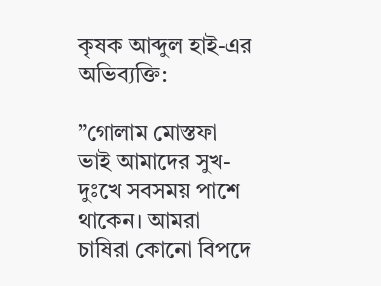কৃষক আব্দুল হাই-এর অভিব্যক্তি:

”গোলাম মোস্তফা ভাই আমাদের সুখ-দুঃখে সবসময় পাশে থাকেন। আমরা চাষিরা কোনো বিপদে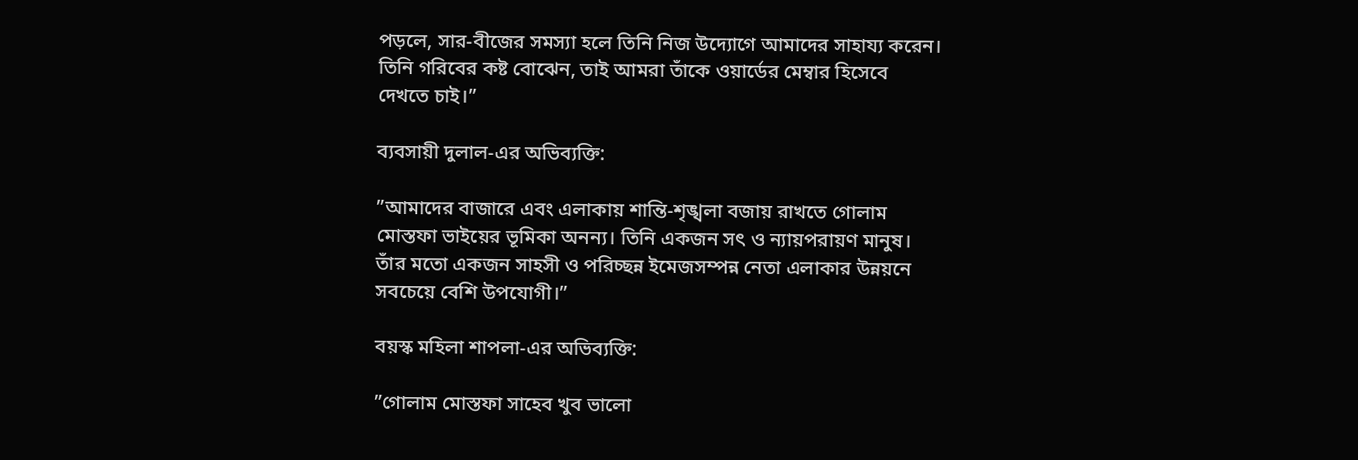পড়লে, সার-বীজের সমস্যা হলে তিনি নিজ উদ্যোগে আমাদের সাহায্য করেন। তিনি গরিবের কষ্ট বোঝেন, তাই আমরা তাঁকে ওয়ার্ডের মেম্বার হিসেবে দেখতে চাই।”

ব্যবসায়ী দুলাল-এর অভিব্যক্তি:

”আমাদের বাজারে এবং এলাকায় শান্তি-শৃঙ্খলা বজায় রাখতে গোলাম মোস্তফা ভাইয়ের ভূমিকা অনন্য। তিনি একজন সৎ ও ন্যায়পরায়ণ মানুষ। তাঁর মতো একজন সাহসী ও পরিচ্ছন্ন ইমেজসম্পন্ন নেতা এলাকার উন্নয়নে সবচেয়ে বেশি উপযোগী।”

বয়স্ক মহিলা শাপলা-এর অভিব্যক্তি:

”গোলাম মোস্তফা সাহেব খুব ভালো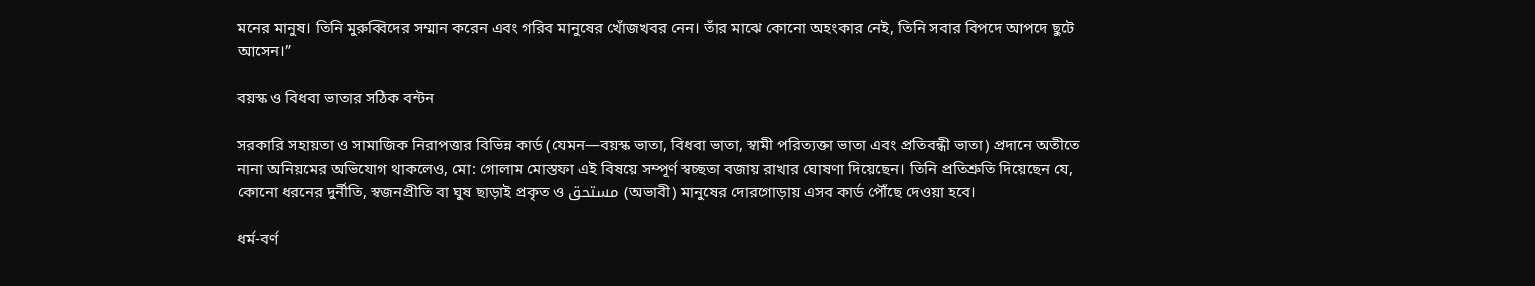মনের মানুষ। তিনি মুরুব্বিদের সম্মান করেন এবং গরিব মানুষের খোঁজখবর নেন। তাঁর মাঝে কোনো অহংকার নেই, তিনি সবার বিপদে আপদে ছুটে আসেন।”

বয়স্ক ও বিধবা ভাতার সঠিক বন্টন

সরকারি সহায়তা ও সামাজিক নিরাপত্তার বিভিন্ন কার্ড (যেমন—বয়স্ক ভাতা, বিধবা ভাতা, স্বামী পরিত্যক্তা ভাতা এবং প্রতিবন্ধী ভাতা) প্রদানে অতীতে নানা অনিয়মের অভিযোগ থাকলেও, মো: গোলাম মোস্তফা এই বিষয়ে সম্পূর্ণ স্বচ্ছতা বজায় রাখার ঘোষণা দিয়েছেন। তিনি প্রতিশ্রুতি দিয়েছেন যে, কোনো ধরনের দুর্নীতি, স্বজনপ্রীতি বা ঘুষ ছাড়াই প্রকৃত ও مستحق (অভাবী) মানুষের দোরগোড়ায় এসব কার্ড পৌঁছে দেওয়া হবে।

ধর্ম-বর্ণ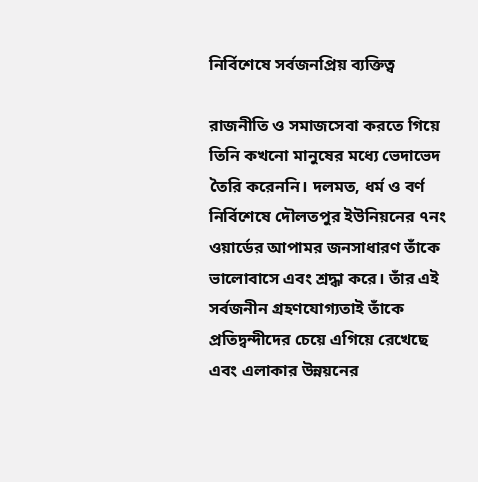নির্বিশেষে সর্বজনপ্রিয় ব্যক্তিত্ব

রাজনীতি ও সমাজসেবা করতে গিয়ে তিনি কখনো মানুষের মধ্যে ভেদাভেদ তৈরি করেননি। দলমত, ধর্ম ও বর্ণ নির্বিশেষে দৌলতপুর ইউনিয়নের ৭নং ওয়ার্ডের আপামর জনসাধারণ তাঁকে ভালোবাসে এবং শ্রদ্ধা করে। তাঁর এই সর্বজনীন গ্রহণযোগ্যতাই তাঁকে প্রতিদ্বন্দীদের চেয়ে এগিয়ে রেখেছে এবং এলাকার উন্নয়নের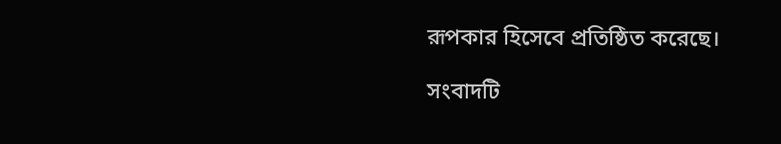রূপকার হিসেবে প্রতিষ্ঠিত করেছে।

সংবাদটি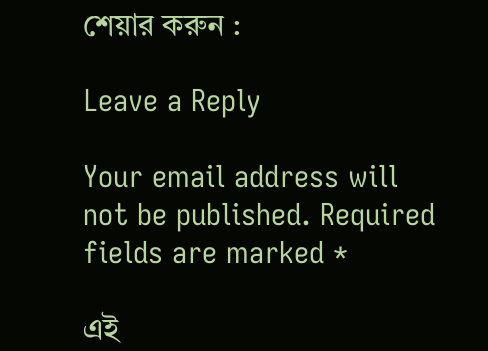শেয়ার করুন :

Leave a Reply

Your email address will not be published. Required fields are marked *

এই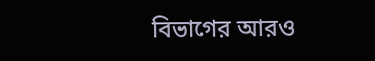বিভাগের আরও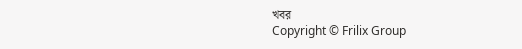খবর
Copyright © Frilix Group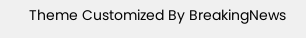Theme Customized By BreakingNews